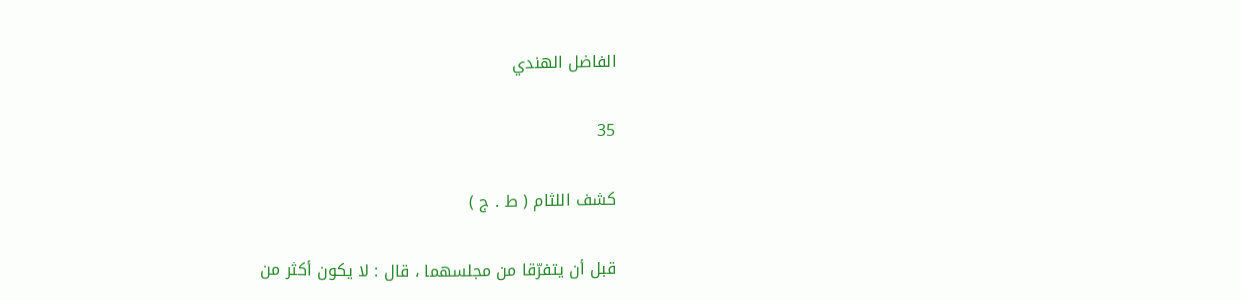الفاضل الهندي

35

كشف اللثام ( ط . ج )

قبل أن يتفرّقا من مجلسهما ، قال : لا يكون أكثر من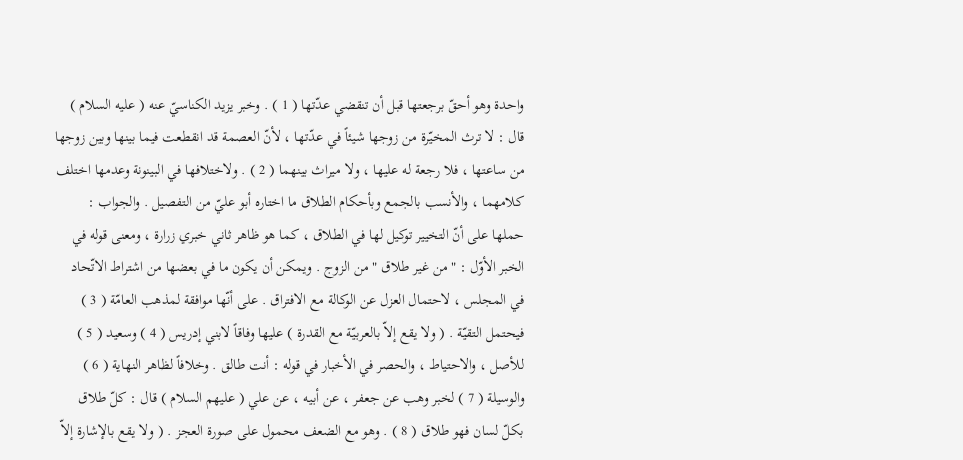واحدة وهو أحقّ برجعتها قبل أن تنقضي عدّتها ( 1 ) . وخبر يزيد الكناسيّ عنه ( عليه السلام ) قال : لا ترث المخيّرة من زوجها شيئاً في عدّتها ، لأنّ العصمة قد انقطعت فيما بينها وبين زوجها من ساعتها ، فلا رجعة له عليها ، ولا ميراث بينهما ( 2 ) . ولاختلافها في البينونة وعدمها اختلف كلامهما ، والأنسب بالجمع وبأحكام الطلاق ما اختاره أبو عليّ من التفصيل . والجواب : حملها على أنّ التخيير توكيل لها في الطلاق ، كما هو ظاهر ثاني خبري زرارة ، ومعنى قوله في الخبر الأوّل : " من غير طلاق " من الزوج . ويمكن أن يكون ما في بعضها من اشتراط الاتّحاد في المجلس ، لاحتمال العزل عن الوكالة مع الافتراق . على أنّها موافقة لمذهب العامّة ( 3 ) فيحتمل التقيّة . ( ولا يقع إلاّ بالعربيّة مع القدرة ) عليها وفاقاً لابني إدريس ( 4 ) وسعيد ( 5 ) للأصل ، والاحتياط ، والحصر في الأخبار في قوله : أنت طالق . وخلافاً لظاهر النهاية ( 6 ) والوسيلة ( 7 ) لخبر وهب عن جعفر ، عن أبيه ، عن علي ( عليهم السلام ) قال : كلّ طلاق بكلّ لسان فهو طلاق ( 8 ) . وهو مع الضعف محمول على صورة العجز . ( ولا يقع بالإشارة إلاّ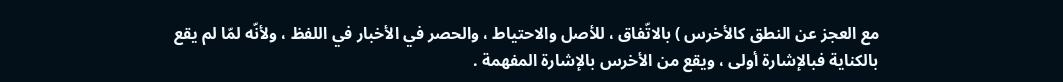مع العجز عن النطق كالأخرس ) بالاتّفاق ، للأصل والاحتياط ، والحصر في الأخبار في اللفظ ، ولأنّه لمّا لم يقع بالكناية فبالإشارة أولى ، ويقع من الأخرس بالإشارة المفهمة .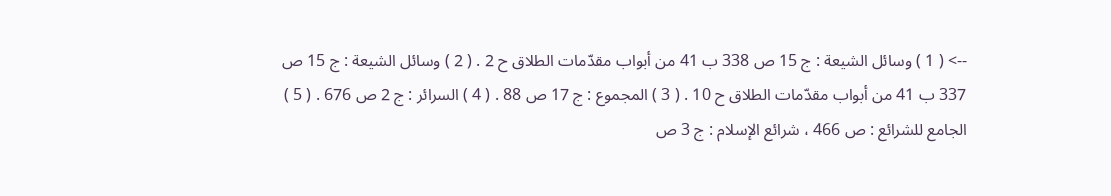--> ( 1 ) وسائل الشيعة : ج 15 ص 338 ب 41 من أبواب مقدّمات الطلاق ح 2 . ( 2 ) وسائل الشيعة : ج 15 ص 337 ب 41 من أبواب مقدّمات الطلاق ح 10 . ( 3 ) المجموع : ج 17 ص 88 . ( 4 ) السرائر : ج 2 ص 676 . ( 5 ) الجامع للشرائع : ص 466 ، شرائع الإسلام : ج 3 ص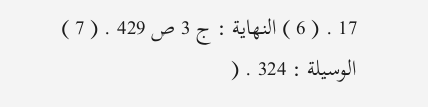17 . ( 6 ) النهاية : ج 3 ص 429 . ( 7 ) الوسيلة : 324 . (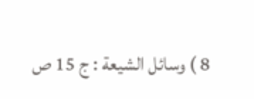8 ) وسائل الشيعة : ج 15 ص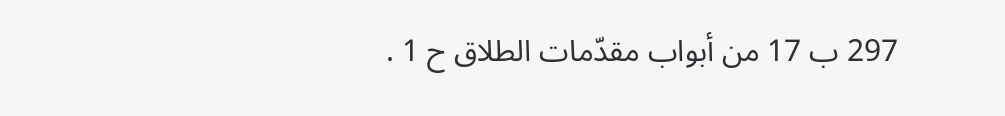297 ب 17 من أبواب مقدّمات الطلاق ح 1 .